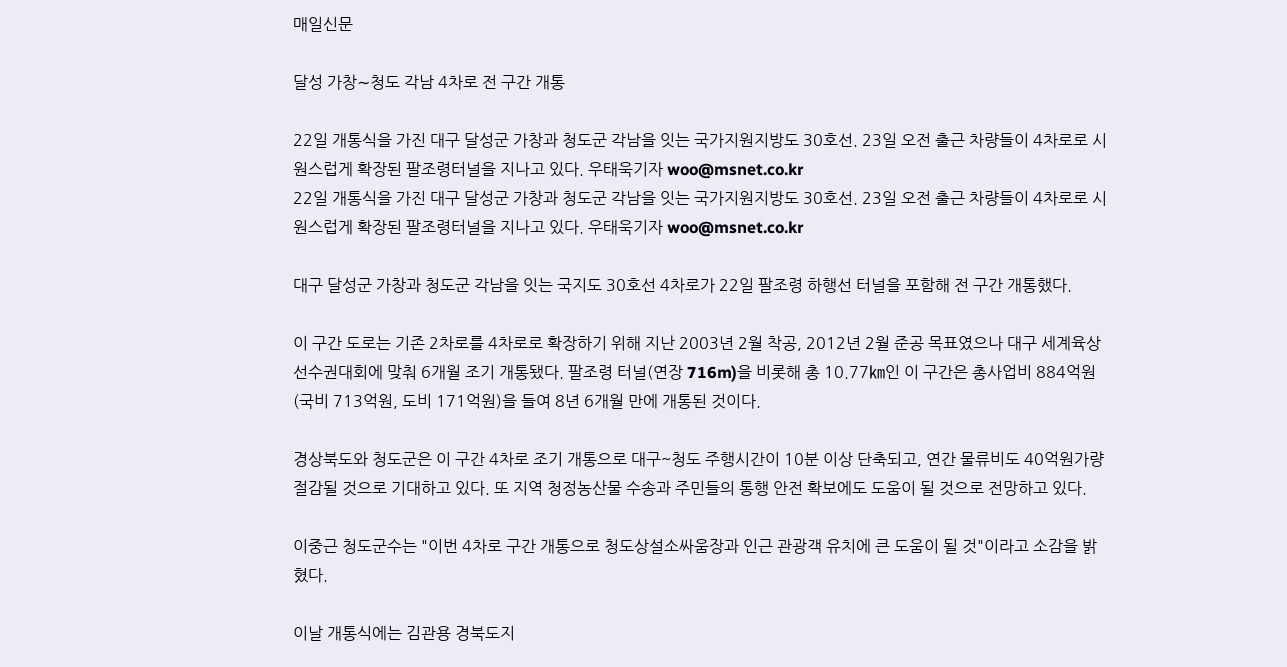매일신문

달성 가창∼청도 각남 4차로 전 구간 개통

22일 개통식을 가진 대구 달성군 가창과 청도군 각남을 잇는 국가지원지방도 30호선. 23일 오전 출근 차량들이 4차로로 시원스럽게 확장된 팔조령터널을 지나고 있다. 우태욱기자 woo@msnet.co.kr
22일 개통식을 가진 대구 달성군 가창과 청도군 각남을 잇는 국가지원지방도 30호선. 23일 오전 출근 차량들이 4차로로 시원스럽게 확장된 팔조령터널을 지나고 있다. 우태욱기자 woo@msnet.co.kr

대구 달성군 가창과 청도군 각남을 잇는 국지도 30호선 4차로가 22일 팔조령 하행선 터널을 포함해 전 구간 개통했다.

이 구간 도로는 기존 2차로를 4차로로 확장하기 위해 지난 2003년 2월 착공, 2012년 2월 준공 목표였으나 대구 세계육상선수권대회에 맞춰 6개월 조기 개통됐다. 팔조령 터널(연장 716m)을 비롯해 총 10.77㎞인 이 구간은 총사업비 884억원(국비 713억원, 도비 171억원)을 들여 8년 6개월 만에 개통된 것이다.

경상북도와 청도군은 이 구간 4차로 조기 개통으로 대구~청도 주행시간이 10분 이상 단축되고, 연간 물류비도 40억원가량 절감될 것으로 기대하고 있다. 또 지역 청정농산물 수송과 주민들의 통행 안전 확보에도 도움이 될 것으로 전망하고 있다.

이중근 청도군수는 "이번 4차로 구간 개통으로 청도상설소싸움장과 인근 관광객 유치에 큰 도움이 될 것"이라고 소감을 밝혔다.

이날 개통식에는 김관용 경북도지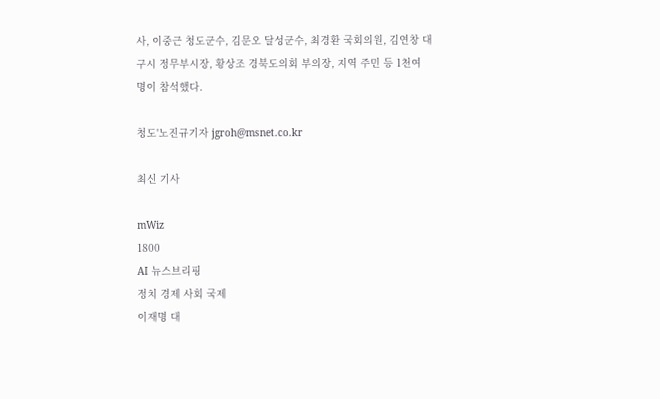사, 이중근 청도군수, 김문오 달성군수, 최경환 국회의원, 김연창 대구시 정무부시장, 황상조 경북도의회 부의장, 지역 주민 등 1천여 명이 참석했다.

청도'노진규기자 jgroh@msnet.co.kr

최신 기사

mWiz
1800
AI 뉴스브리핑
정치 경제 사회 국제
이재명 대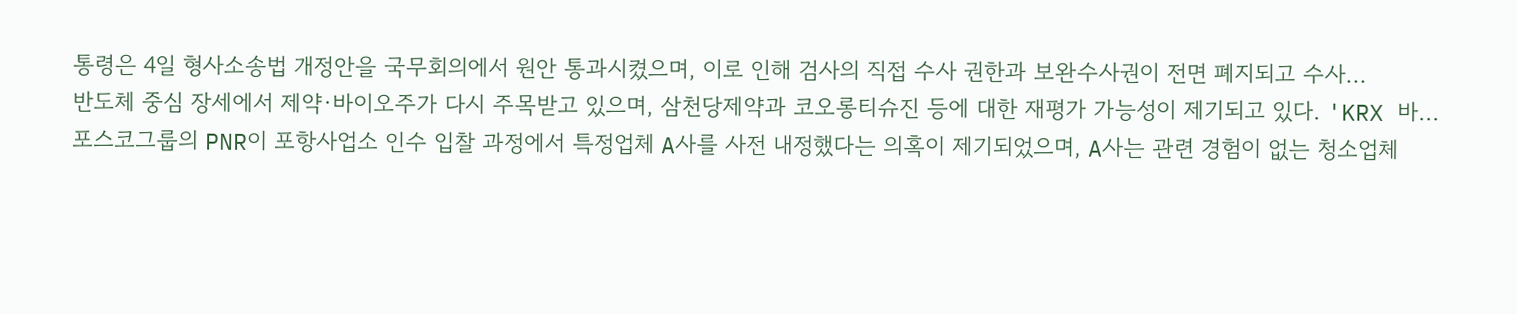통령은 4일 형사소송법 개정안을 국무회의에서 원안 통과시켰으며, 이로 인해 검사의 직접 수사 권한과 보완수사권이 전면 폐지되고 수사...
반도체 중심 장세에서 제약·바이오주가 다시 주목받고 있으며, 삼천당제약과 코오롱티슈진 등에 대한 재평가 가능성이 제기되고 있다. 'KRX 바...
포스코그룹의 PNR이 포항사업소 인수 입찰 과정에서 특정업체 A사를 사전 내정했다는 의혹이 제기되었으며, A사는 관련 경험이 없는 청소업체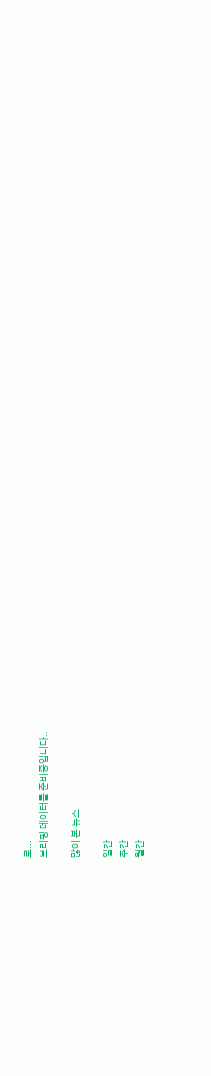로...
브리핑 데이터를 준비중입니다..

많이 본 뉴스

일간
주간
월간